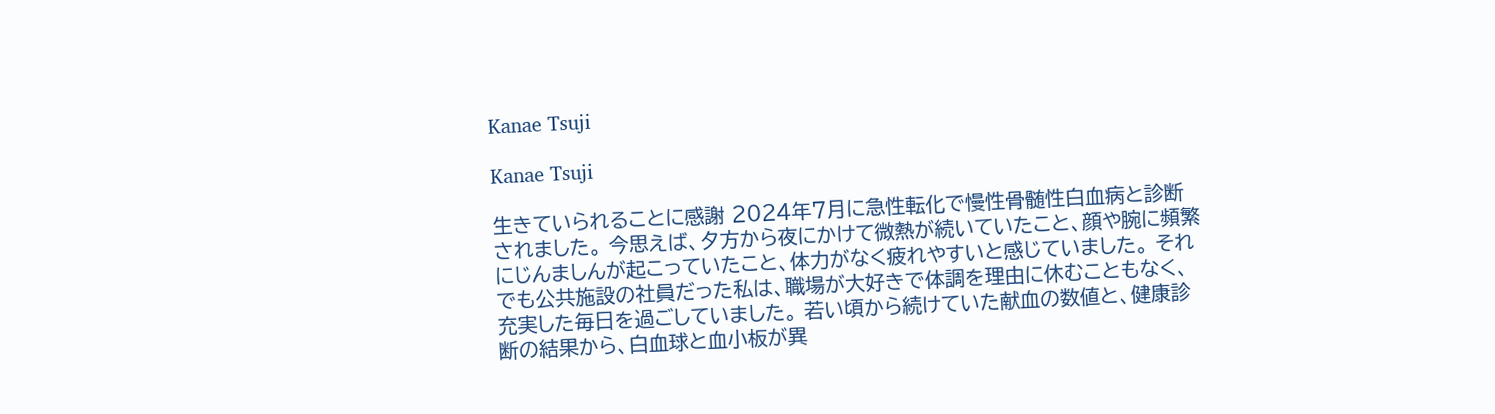Kanae Tsuji

Kanae Tsuji

生きていられることに感謝 2024年7月に急性転化で慢性骨髄性白血病と診断されました。 今思えば、夕方から夜にかけて微熱が続いていたこと、顔や腕に頻繁にじんましんが起こっていたこと、体力がなく疲れやすいと感じていました。 それでも公共施設の社員だった私は、職場が大好きで体調を理由に休むこともなく、充実した毎日を過ごしていました。 若い頃から続けていた献血の数値と、健康診断の結果から、白血球と血小板が異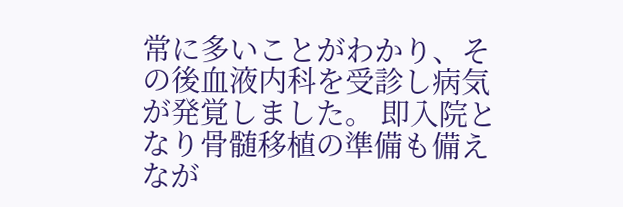常に多いことがわかり、その後血液内科を受診し病気が発覚しました。 即入院となり骨髄移植の準備も備えなが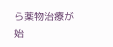ら薬物治療が始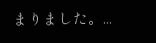まりました。...